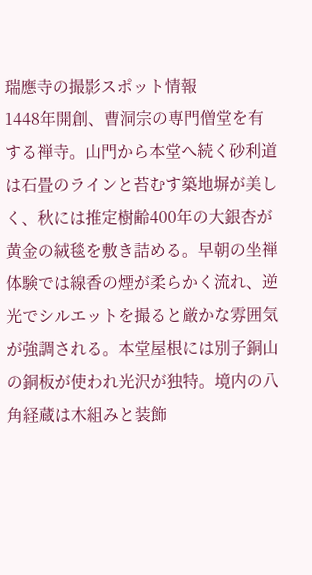瑞應寺の撮影スポット情報
1448年開創、曹洞宗の専門僧堂を有する禅寺。山門から本堂へ続く砂利道は石畳のラインと苔むす築地塀が美しく、秋には推定樹齢400年の大銀杏が黄金の絨毯を敷き詰める。早朝の坐禅体験では線香の煙が柔らかく流れ、逆光でシルエットを撮ると厳かな雰囲気が強調される。本堂屋根には別子銅山の銅板が使われ光沢が独特。境内の八角経蔵は木組みと装飾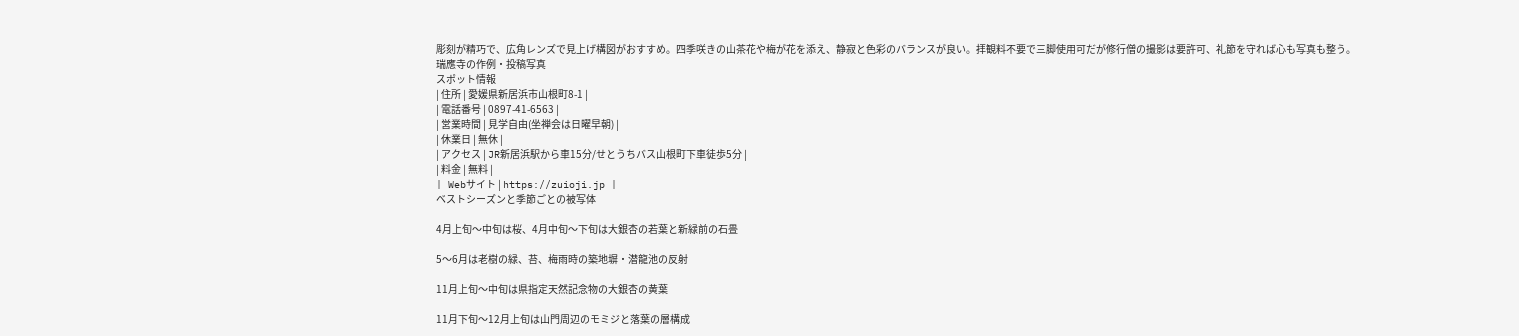彫刻が精巧で、広角レンズで見上げ構図がおすすめ。四季咲きの山茶花や梅が花を添え、静寂と色彩のバランスが良い。拝観料不要で三脚使用可だが修行僧の撮影は要許可、礼節を守れば心も写真も整う。
瑞應寺の作例・投稿写真
スポット情報
| 住所 | 愛媛県新居浜市山根町8-1 |
| 電話番号 | 0897-41-6563 |
| 営業時間 | 見学自由(坐禅会は日曜早朝) |
| 休業日 | 無休 |
| アクセス | JR新居浜駅から車15分/せとうちバス山根町下車徒歩5分 |
| 料金 | 無料 |
| Webサイト | https://zuioji.jp |
ベストシーズンと季節ごとの被写体

4月上旬〜中旬は桜、4月中旬〜下旬は大銀杏の若葉と新緑前の石畳

5〜6月は老樹の緑、苔、梅雨時の築地塀・潜龍池の反射

11月上旬〜中旬は県指定天然記念物の大銀杏の黄葉

11月下旬〜12月上旬は山門周辺のモミジと落葉の層構成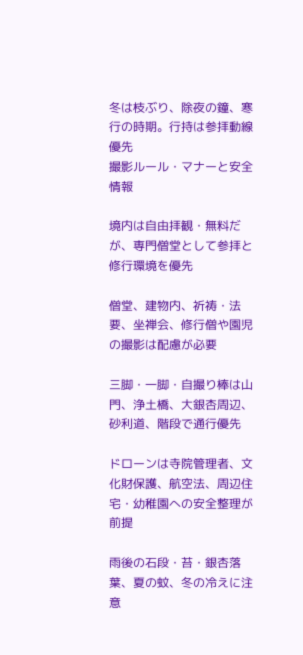冬は枝ぶり、除夜の鐘、寒行の時期。行持は参拝動線優先
撮影ルール・マナーと安全情報

境内は自由拝観・無料だが、専門僧堂として参拝と修行環境を優先

僧堂、建物内、祈祷・法要、坐禅会、修行僧や園児の撮影は配慮が必要

三脚・一脚・自撮り棒は山門、浄土橋、大銀杏周辺、砂利道、階段で通行優先

ドローンは寺院管理者、文化財保護、航空法、周辺住宅・幼稚園への安全整理が前提

雨後の石段・苔・銀杏落葉、夏の蚊、冬の冷えに注意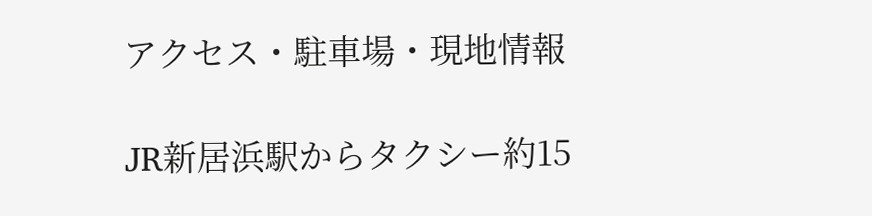アクセス・駐車場・現地情報

JR新居浜駅からタクシー約15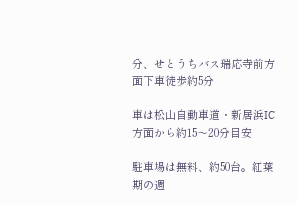分、せとうちバス瑞応寺前方面下車徒歩約5分

車は松山自動車道・新居浜IC方面から約15〜20分目安

駐車場は無料、約50台。紅葉期の週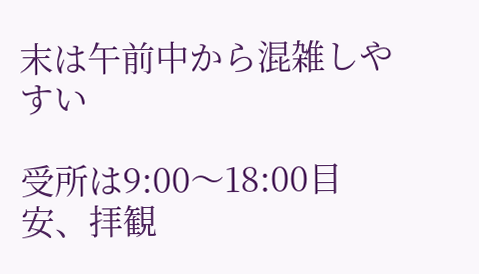末は午前中から混雑しやすい

受所は9:00〜18:00目安、拝観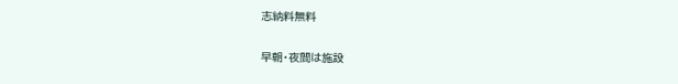志納料無料

早朝・夜間は施設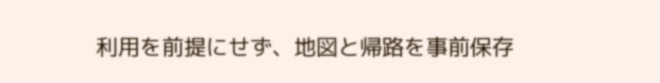利用を前提にせず、地図と帰路を事前保存